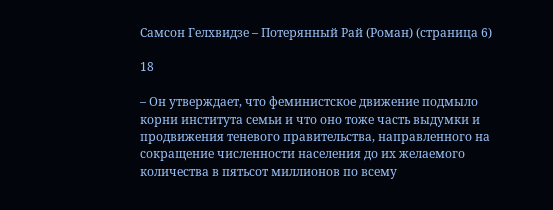Самсон Гелхвидзе – Потерянный Рай (Роман) (страница 6)

18

– Он утверждает, что феминистское движение подмыло корни института семьи и что оно тоже часть выдумки и продвижения теневого правительства, направленного на сокращение численности населения до их желаемого количества в пятьсот миллионов по всему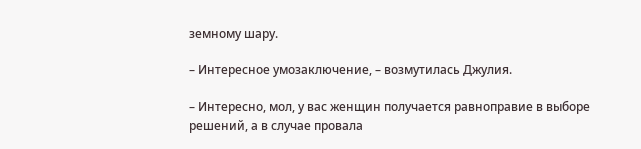земному шару.

– Интересное умозаключение, – возмутилась Джулия.

– Интересно, мол, у вас женщин получается равноправие в выборе решений, а в случае провала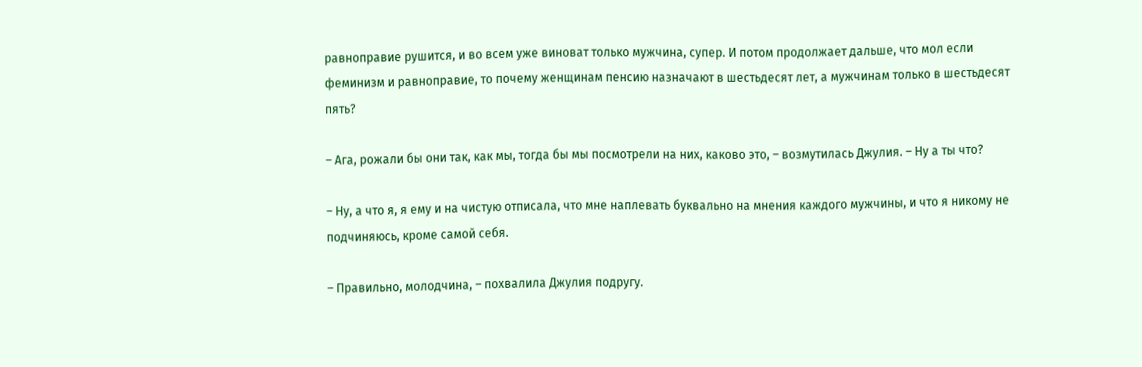равноправие рушится, и во всем уже виноват только мужчина, супер. И потом продолжает дальше, что мол если феминизм и равноправие, то почему женщинам пенсию назначают в шестьдесят лет, а мужчинам только в шестьдесят пять?

– Ага, рожали бы они так, как мы, тогда бы мы посмотрели на них, каково это, – возмутилась Джулия. – Ну а ты что?

– Ну, а что я, я ему и на чистую отписала, что мне наплевать буквально на мнения каждого мужчины, и что я никому не подчиняюсь, кроме самой себя.

– Правильно, молодчина, – похвалила Джулия подругу.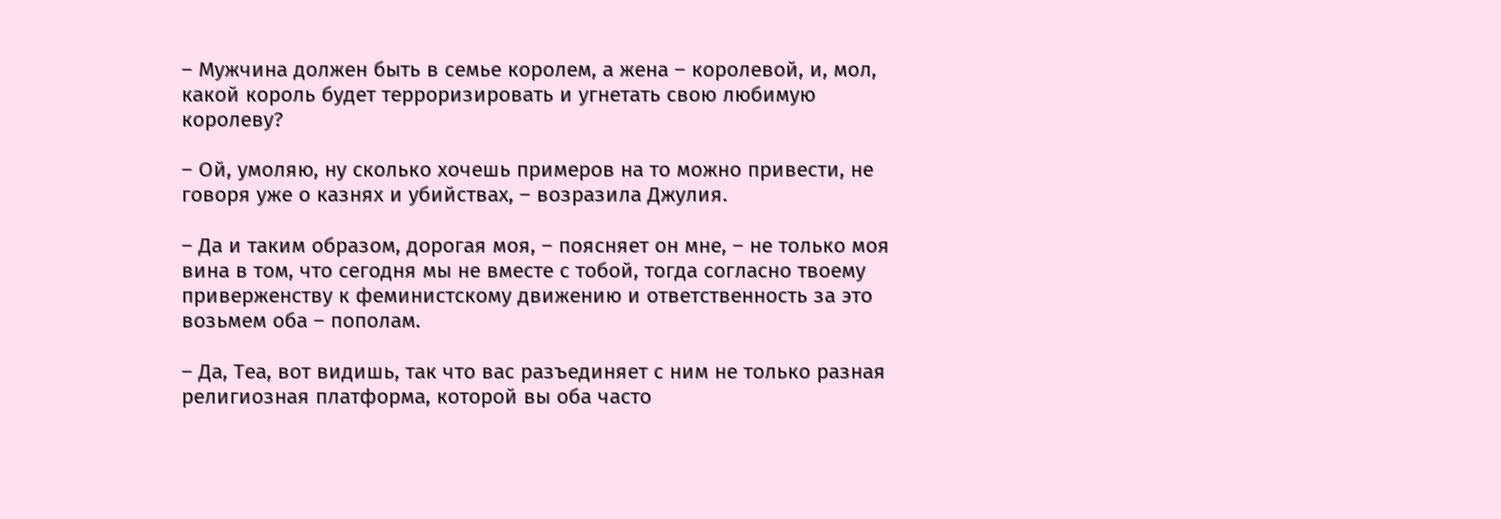– Мужчина должен быть в семье королем, а жена – королевой, и, мол, какой король будет терроризировать и угнетать свою любимую королеву?

– Ой, умоляю, ну сколько хочешь примеров на то можно привести, не говоря уже о казнях и убийствах, – возразила Джулия.

– Да и таким образом, дорогая моя, – поясняет он мне, – не только моя вина в том, что сегодня мы не вместе с тобой, тогда согласно твоему приверженству к феминистскому движению и ответственность за это возьмем оба – пополам.

– Да, Теа, вот видишь, так что вас разъединяет с ним не только разная религиозная платформа, которой вы оба часто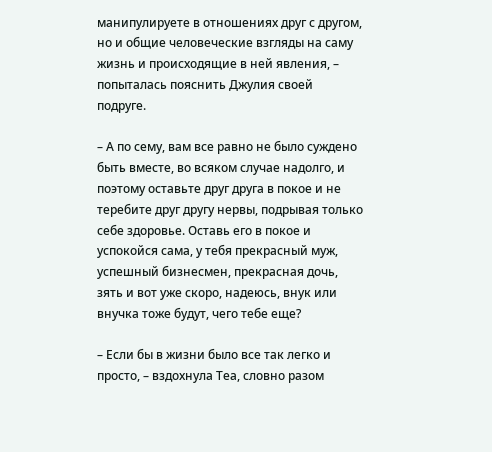манипулируете в отношениях друг с другом, но и общие человеческие взгляды на саму жизнь и происходящие в ней явления, – попыталась пояснить Джулия своей подруге.

– А по сему, вам все равно не было суждено быть вместе, во всяком случае надолго, и поэтому оставьте друг друга в покое и не теребите друг другу нервы, подрывая только себе здоровье. Оставь его в покое и успокойся сама, у тебя прекрасный муж, успешный бизнесмен, прекрасная дочь, зять и вот уже скоро, надеюсь, внук или внучка тоже будут, чего тебе еще?

– Если бы в жизни было все так легко и просто, – вздохнула Теа, словно разом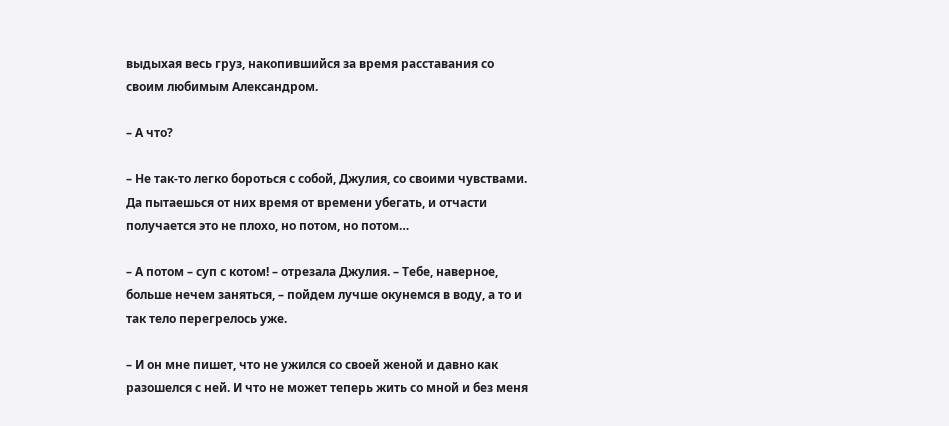выдыхая весь груз, накопившийся за время расставания со своим любимым Александром.

– А что?

– Не так-то легко бороться с собой, Джулия, со своими чувствами. Да пытаешься от них время от времени убегать, и отчасти получается это не плохо, но потом, но потом…

– А потом – суп с котом! – отрезала Джулия. – Тебе, наверное, больше нечем заняться, – пойдем лучше окунемся в воду, а то и так тело перегрелось уже.

– И он мне пишет, что не ужился со своей женой и давно как разошелся с ней. И что не может теперь жить со мной и без меня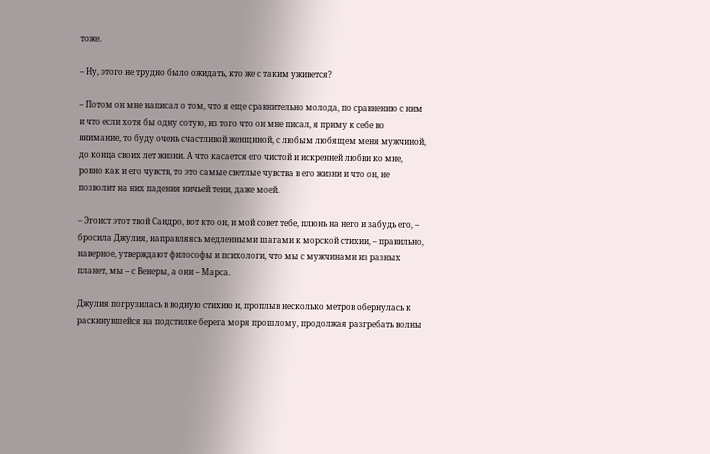тоже.

– Ну, этого не трудно было ожидать, кто же с таким уживется?

– Потом он мне написал о том, что я еще сравнительно молода, по сравнению с ним и что если хотя бы одну сотую, из того что он мне писал, я приму к себе во внимание, то буду очень счастливой женщиной, с любым любящем меня мужчиной, до конца своих лет жизни. А что касается его чистой и искренней любви ко мне, ровно как и его чувств, то это самые светлые чувства в его жизни и что он, не позволит на них падения ничьей тени, даже моей.

– Эгоист этот твой Сандро, вот кто он, и мой совет тебе, плюнь на него и забудь его, – бросила Джулия, направляясь медленными шагами к морской стихии, – правильно, наверное, утверждают философы и психологи, что мы с мужчинами из разных планет, мы – с Венеры, а они – Марса.

Джулия погрузилась в водную стихию и, проплыв несколько метров обернулась к раскинувшейся на подстилке берега моря прошлому, продолжая разгребать волны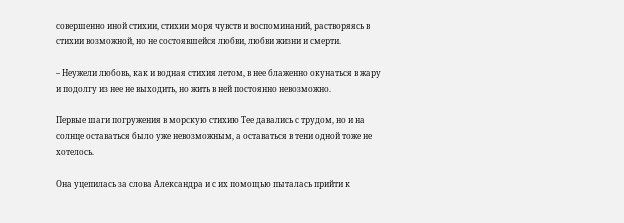совершенно иной стихии, стихии моря чувств и воспоминаний, растворяясь в стихии возможной, но не состоявшейся любви, любви жизни и смерти.

– Неужели любовь, как и водная стихия летом, в нее блаженно окунаться в жару и подолгу из нее не выходить, но жить в ней постоянно невозможно.

Первые шаги погружения в морскую стихию Тее давались с трудом, но и на солнце оставаться было уже невозможным, а оставаться в тени одной тоже не хотелось.

Она уцепилась за слова Александра и с их помощью пыталась прийти к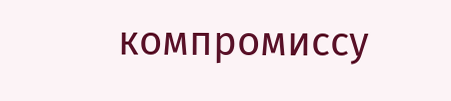компромиссу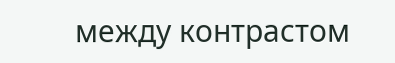между контрастом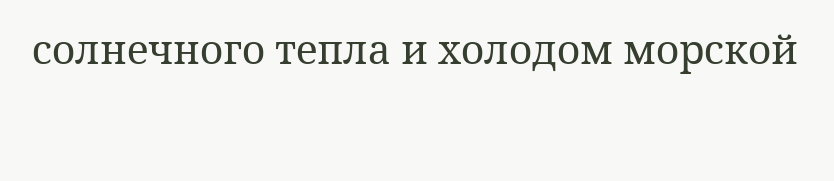солнечного тепла и холодом морской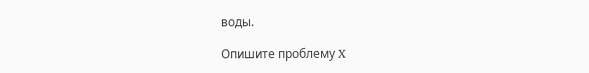воды.

Опишите проблему X